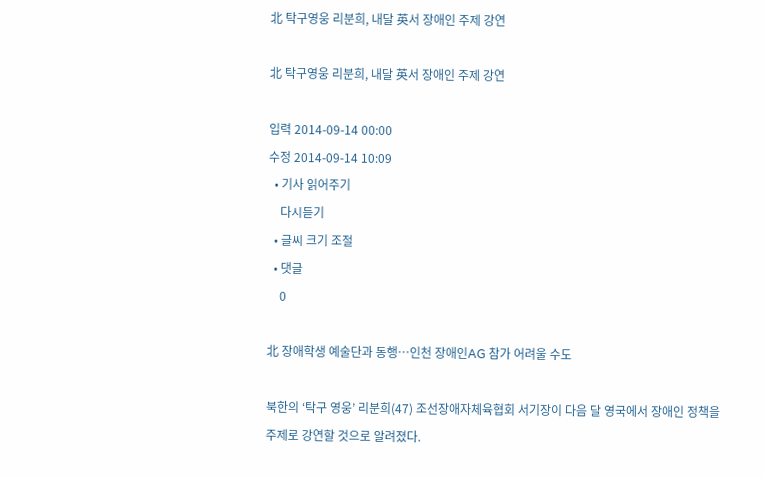北 탁구영웅 리분희, 내달 英서 장애인 주제 강연

北 탁구영웅 리분희, 내달 英서 장애인 주제 강연

입력 2014-09-14 00:00
수정 2014-09-14 10:09
  • 기사 읽어주기
    다시듣기
  • 글씨 크기 조절
  • 댓글
    0

北 장애학생 예술단과 동행…인천 장애인AG 참가 어려울 수도

북한의 ‘탁구 영웅’ 리분희(47) 조선장애자체육협회 서기장이 다음 달 영국에서 장애인 정책을 주제로 강연할 것으로 알려졌다.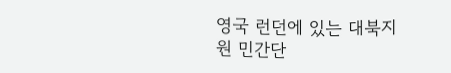영국 런던에 있는 대북지원 민간단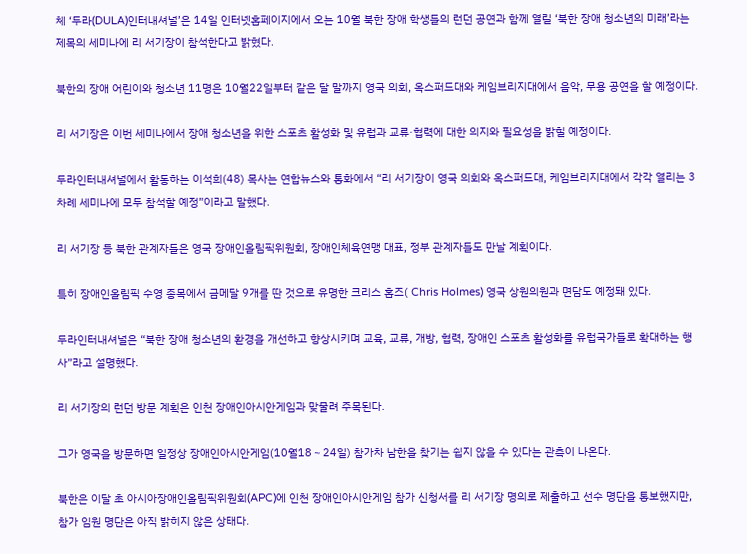체 ‘두라(DULA)인터내셔널’은 14일 인터넷홈페이지에서 오는 10월 북한 장애 학생들의 런던 공연과 함께 열릴 ‘북한 장애 청소년의 미래’라는 제목의 세미나에 리 서기장이 참석한다고 밝혔다.

북한의 장애 어린이와 청소년 11명은 10월22일부터 같은 달 말까지 영국 의회, 옥스퍼드대와 케임브리지대에서 음악, 무용 공연을 할 예정이다.

리 서기장은 이번 세미나에서 장애 청소년을 위한 스포츠 활성화 및 유럽과 교류·협력에 대한 의지와 필요성을 밝힐 예정이다.

두라인터내셔널에서 활동하는 이석희(48) 목사는 연합뉴스와 통화에서 “리 서기장이 영국 의회와 옥스퍼드대, 케임브리지대에서 각각 열리는 3차례 세미나에 모두 참석할 예정”이라고 말했다.

리 서기장 등 북한 관계자들은 영국 장애인올림픽위원회, 장애인체육연맹 대표, 정부 관계자들도 만날 계획이다.

특히 장애인올림픽 수영 종목에서 금메달 9개를 딴 것으로 유명한 크리스 홈즈( Chris Holmes) 영국 상원의원과 면담도 예정돼 있다.

두라인터내셔널은 “북한 장애 청소년의 환경을 개선하고 향상시키며 교육, 교류, 개방, 협력, 장애인 스포츠 활성화를 유럽국가들로 확대하는 행사”라고 설명했다.

리 서기장의 런던 방문 계획은 인천 장애인아시안게임과 맞물려 주목된다.

그가 영국을 방문하면 일정상 장애인아시안게임(10월18∼24일) 참가차 남한을 찾기는 쉽지 않을 수 있다는 관측이 나온다.

북한은 이달 초 아시아장애인올림픽위원회(APC)에 인천 장애인아시안게임 참가 신청서를 리 서기장 명의로 제출하고 선수 명단을 통보했지만, 참가 임원 명단은 아직 밝히지 않은 상태다.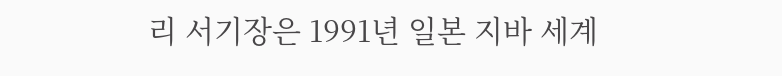리 서기장은 1991년 일본 지바 세계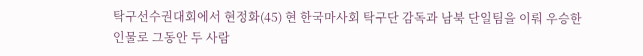탁구선수권대회에서 현정화(45) 현 한국마사회 탁구단 감독과 남북 단일팀을 이뤄 우승한 인물로 그동안 두 사람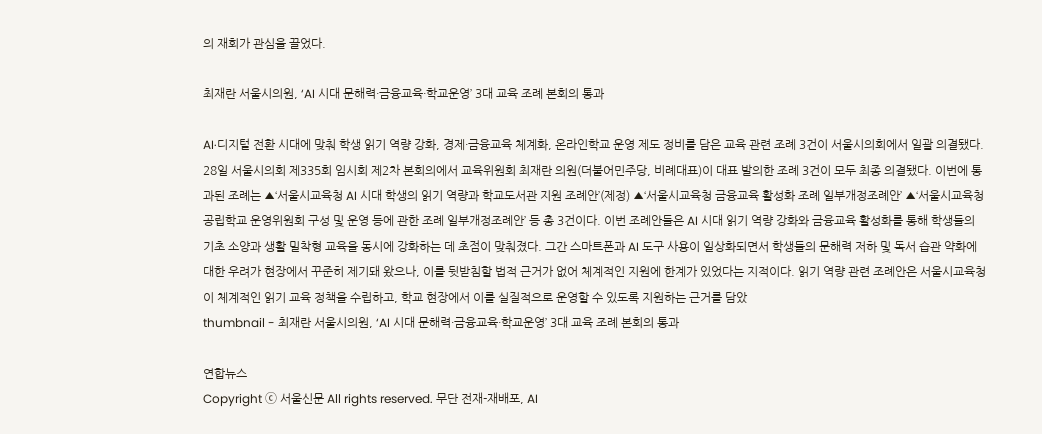의 재회가 관심을 끌었다.

최재란 서울시의원, ‘AI 시대 문해력·금융교육·학교운영’ 3대 교육 조례 본회의 통과

AI·디지털 전환 시대에 맞춰 학생 읽기 역량 강화, 경제·금융교육 체계화, 온라인학교 운영 제도 정비를 담은 교육 관련 조례 3건이 서울시의회에서 일괄 의결됐다. 28일 서울시의회 제335회 임시회 제2차 본회의에서 교육위원회 최재란 의원(더불어민주당, 비례대표)이 대표 발의한 조례 3건이 모두 최종 의결됐다. 이번에 통과된 조례는 ▲‘서울시교육청 AI 시대 학생의 읽기 역량과 학교도서관 지원 조례안’(제정) ▲‘서울시교육청 금융교육 활성화 조례 일부개정조례안’ ▲‘서울시교육청 공립학교 운영위원회 구성 및 운영 등에 관한 조례 일부개정조례안’ 등 총 3건이다. 이번 조례안들은 AI 시대 읽기 역량 강화와 금융교육 활성화를 통해 학생들의 기초 소양과 생활 밀착형 교육을 동시에 강화하는 데 초점이 맞춰졌다. 그간 스마트폰과 AI 도구 사용이 일상화되면서 학생들의 문해력 저하 및 독서 습관 약화에 대한 우려가 현장에서 꾸준히 제기돼 왔으나, 이를 뒷받침할 법적 근거가 없어 체계적인 지원에 한계가 있었다는 지적이다. 읽기 역량 관련 조례안은 서울시교육청이 체계적인 읽기 교육 정책을 수립하고, 학교 현장에서 이를 실질적으로 운영할 수 있도록 지원하는 근거를 담았
thumbnail - 최재란 서울시의원, ‘AI 시대 문해력·금융교육·학교운영’ 3대 교육 조례 본회의 통과

연합뉴스
Copyright ⓒ 서울신문 All rights reserved. 무단 전재-재배포, AI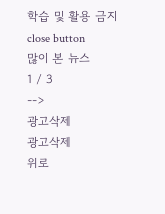학습 및 활용 금지
close button
많이 본 뉴스
1 / 3
-->
광고삭제
광고삭제
위로